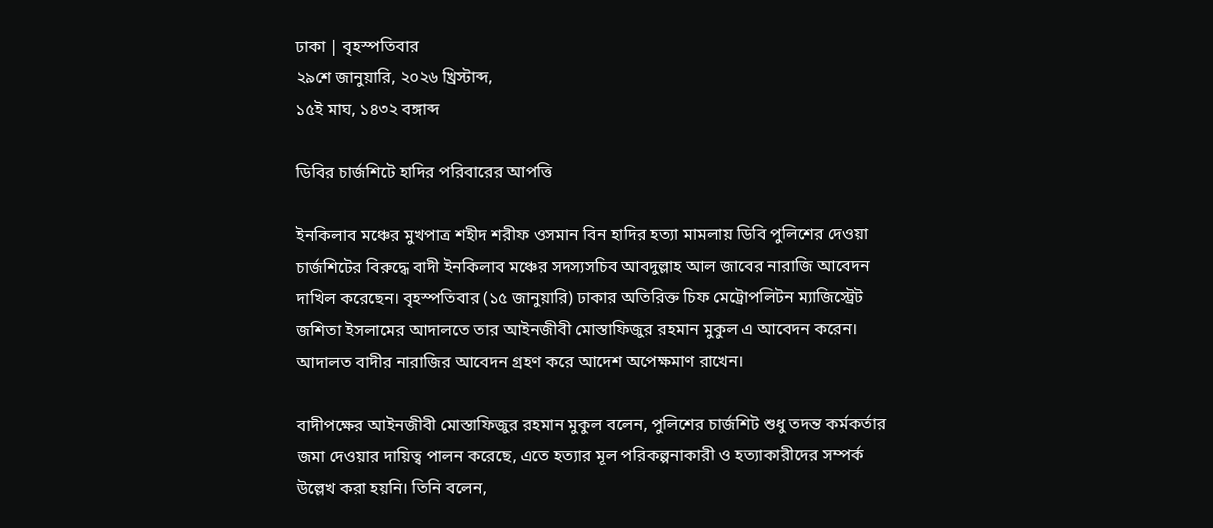ঢাকা | বৃহস্পতিবার
২৯শে জানুয়ারি, ২০২৬ খ্রিস্টাব্দ,
১৫ই মাঘ, ১৪৩২ বঙ্গাব্দ

ডিবির চার্জশিটে হাদির পরিবারের আপত্তি

ইনকিলাব মঞ্চের মুখপাত্র শহীদ শরীফ ওসমান বিন হাদির হত্যা মামলায় ডিবি পুলিশের দেওয়া চার্জশিটের বিরুদ্ধে বাদী ইনকিলাব মঞ্চের সদস্যসচিব আবদুল্লাহ আল জাবের নারাজি আবেদন দাখিল করেছেন। বৃহস্পতিবার (১৫ জানুয়ারি) ঢাকার অতিরিক্ত চিফ মেট্রোপলিটন ম্যাজিস্ট্রেট জশিতা ইসলামের আদালতে তার আইনজীবী মোস্তাফিজুর রহমান মুকুল এ আবেদন করেন। আদালত বাদীর নারাজির আবেদন গ্রহণ করে আদেশ অপেক্ষমাণ রাখেন।

বাদীপক্ষের আইনজীবী মোস্তাফিজুর রহমান মুকুল বলেন, পুলিশের চার্জশিট শুধু তদন্ত কর্মকর্তার জমা দেওয়ার দায়িত্ব পালন করেছে, এতে হত্যার মূল পরিকল্পনাকারী ও হত্যাকারীদের সম্পর্ক উল্লেখ করা হয়নি। তিনি বলেন,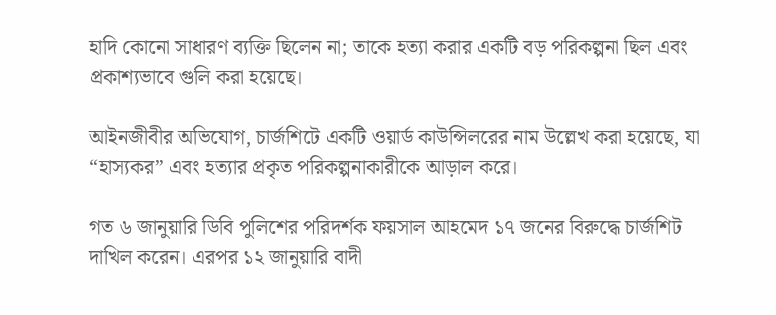হাদি কোনো সাধারণ ব্যক্তি ছিলেন না; তাকে হত্যা করার একটি বড় পরিকল্পনা ছিল এবং প্রকাশ্যভাবে গুলি করা হয়েছে।

আইনজীবীর অভিযোগ, চার্জশিটে একটি ওয়ার্ড কাউন্সিলরের নাম উল্লেখ করা হয়েছে, যা “হাস্যকর” এবং হত্যার প্রকৃত পরিকল্পনাকারীকে আড়াল করে।

গত ৬ জানুয়ারি ডিবি পুলিশের পরিদর্শক ফয়সাল আহমেদ ১৭ জনের বিরুদ্ধে চার্জশিট দাখিল করেন। এরপর ১২ জানুয়ারি বাদী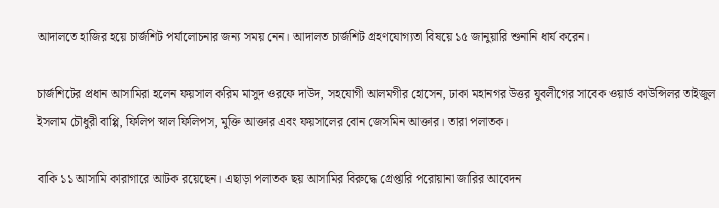আদালতে হাজির হয়ে চার্জশিট পর্যালোচনার জন্য সময় নেন। আদালত চার্জশিট গ্রহণযোগ্যতা বিষয়ে ১৫ জানুয়ারি শুনানি ধার্য করেন।

চার্জশিটের প্রধান আসামিরা হলেন ফয়সাল করিম মাসুদ ওরফে দাউদ, সহযোগী আলমগীর হোসেন, ঢাকা মহানগর উত্তর যুবলীগের সাবেক ওয়ার্ড কাউন্সিলর তাইজুল ইসলাম চৌধুরী বাপ্পি, ফিলিপ স্নাল ফিলিপস, মুক্তি আক্তার এবং ফয়সালের বোন জেসমিন আক্তার। তারা পলাতক।

বাকি ১১ আসামি কারাগারে আটক রয়েছেন। এছাড়া পলাতক ছয় আসামির বিরুদ্ধে গ্রেপ্তারি পরোয়ানা জারির আবেদন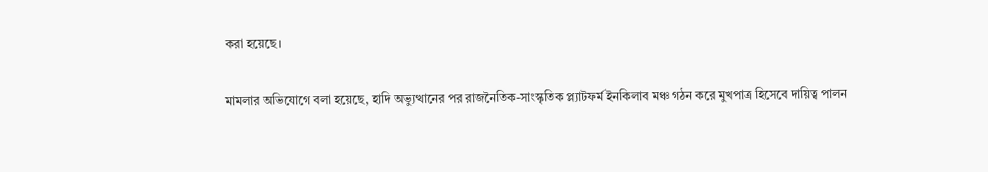করা হয়েছে।

মামলার অভিযোগে বলা হয়েছে, হাদি অভ্যুত্থানের পর রাজনৈতিক-সাংস্কৃতিক প্ল্যাটফর্ম ইনকিলাব মঞ্চ গঠন করে মুখপাত্র হিসেবে দায়িত্ব পালন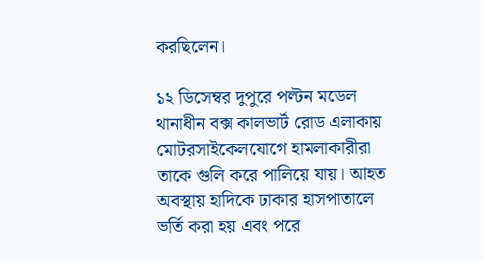করছিলেন।

১২ ডিসেম্বর দুপুরে পল্টন মডেল থানাধীন বক্স কালভার্ট রোড এলাকায় মোটরসাইকেলযোগে হামলাকারীরা তাকে গুলি করে পালিয়ে যায়। আহত অবস্থায় হাদিকে ঢাকার হাসপাতালে ভর্তি করা হয় এবং পরে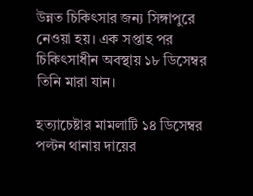উন্নত চিকিৎসার জন্য সিঙ্গাপুরে নেওয়া হয়। এক সপ্তাহ পর চিকিৎসাধীন অবস্থায় ১৮ ডিসেম্বর তিনি মারা যান।

হত্যাচেষ্টার মামলাটি ১৪ ডিসেম্বর পল্টন থানায় দায়ের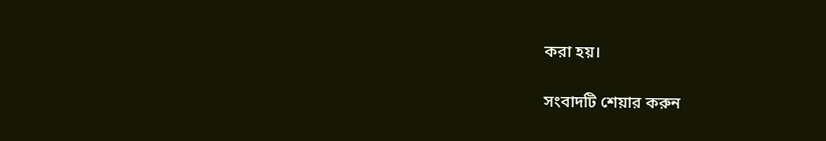করা হয়।

সংবাদটি শেয়ার করুন